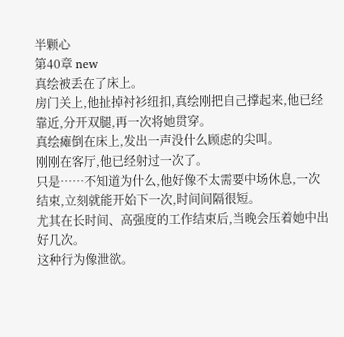半颗心
第40章 new
真绘被丢在了床上。
房门关上,他扯掉衬衫纽扣,真绘刚把自己撑起来,他已经靠近,分开双腿,再一次将她贯穿。
真绘瘫倒在床上,发出一声没什么顾虑的尖叫。
刚刚在客厅,他已经射过一次了。
只是……不知道为什么,他好像不太需要中场休息,一次结束,立刻就能开始下一次,时间间隔很短。
尤其在长时间、高强度的工作结束后,当晚会压着她中出好几次。
这种行为像泄欲。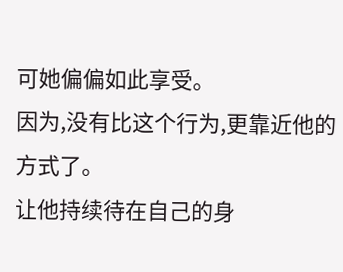可她偏偏如此享受。
因为,没有比这个行为,更靠近他的方式了。
让他持续待在自己的身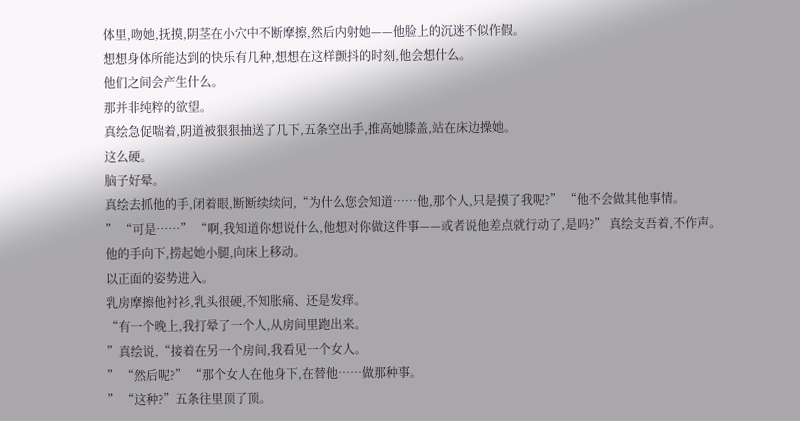体里,吻她,抚摸,阴茎在小穴中不断摩擦,然后内射她——他脸上的沉迷不似作假。
想想身体所能达到的快乐有几种,想想在这样颤抖的时刻,他会想什么。
他们之间会产生什么。
那并非纯粹的欲望。
真绘急促喘着,阴道被狠狠抽送了几下,五条空出手,推高她膝盖,站在床边操她。
这么硬。
脑子好晕。
真绘去抓他的手,闭着眼,断断续续问,“为什么您会知道……他,那个人,只是摸了我呢?” “他不会做其他事情。
” “可是……” “啊,我知道你想说什么,他想对你做这件事——或者说他差点就行动了,是吗?” 真绘支吾着,不作声。
他的手向下,捞起她小腿,向床上移动。
以正面的姿势进入。
乳房摩擦他衬衫,乳头很硬,不知胀痛、还是发痒。
“有一个晚上,我打晕了一个人,从房间里跑出来。
”真绘说,“接着在另一个房间,我看见一个女人。
” “然后呢?” “那个女人在他身下,在替他……做那种事。
” “这种?”五条往里顶了顶。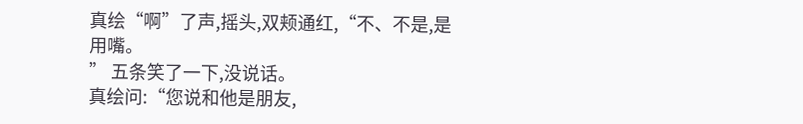真绘“啊”了声,摇头,双颊通红,“不、不是,是用嘴。
” 五条笑了一下,没说话。
真绘问:“您说和他是朋友,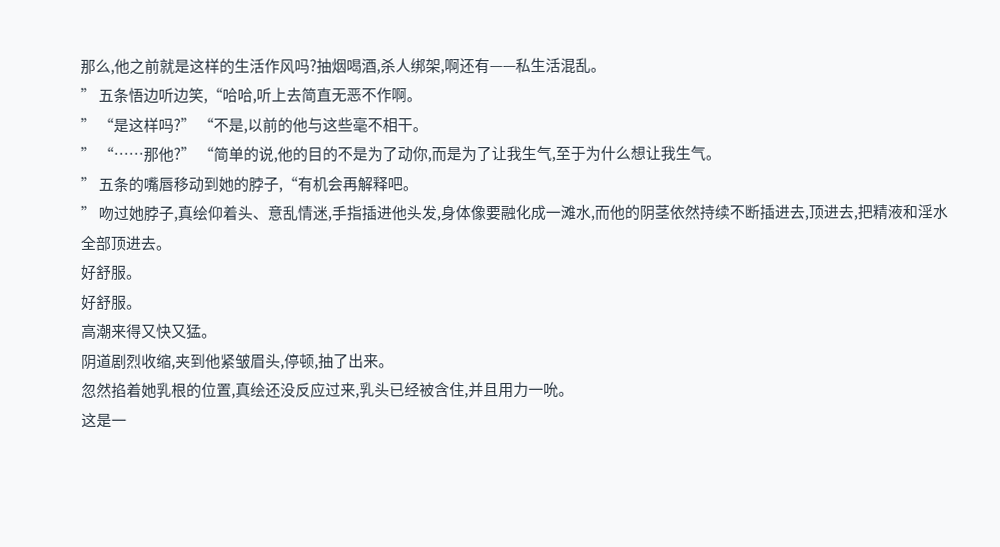那么,他之前就是这样的生活作风吗?抽烟喝酒,杀人绑架,啊还有——私生活混乱。
” 五条悟边听边笑,“哈哈,听上去简直无恶不作啊。
” “是这样吗?” “不是,以前的他与这些毫不相干。
” “……那他?” “简单的说,他的目的不是为了动你,而是为了让我生气,至于为什么想让我生气。
” 五条的嘴唇移动到她的脖子,“有机会再解释吧。
” 吻过她脖子,真绘仰着头、意乱情迷,手指插进他头发,身体像要融化成一滩水,而他的阴茎依然持续不断插进去,顶进去,把精液和淫水全部顶进去。
好舒服。
好舒服。
高潮来得又快又猛。
阴道剧烈收缩,夹到他紧皱眉头,停顿,抽了出来。
忽然掐着她乳根的位置,真绘还没反应过来,乳头已经被含住,并且用力一吮。
这是一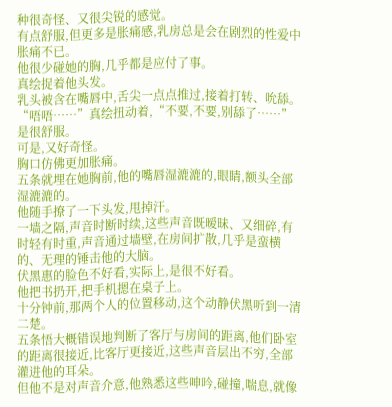种很奇怪、又很尖锐的感觉。
有点舒服,但更多是胀痛感,乳房总是会在剧烈的性爱中胀痛不已。
他很少碰她的胸,几乎都是应付了事。
真绘捉着他头发。
乳头被含在嘴唇中,舌尖一点点推过,接着打转、吮舔。
“唔唔……”真绘扭动着,“不要,不要,别舔了……” 是很舒服。
可是,又好奇怪。
胸口仿佛更加胀痛。
五条就埋在她胸前,他的嘴唇湿漉漉的,眼睛,额头全部湿漉漉的。
他随手撩了一下头发,甩掉汗。
一墙之隔,声音时断时续,这些声音既暧昧、又细碎,有时轻有时重,声音通过墙壁,在房间扩散,几乎是蛮横的、无理的锤击他的大脑。
伏黑惠的脸色不好看,实际上,是很不好看。
他把书扔开,把手机摁在桌子上。
十分钟前,那两个人的位置移动,这个动静伏黑听到一清二楚。
五条悟大概错误地判断了客厅与房间的距离,他们卧室的距离很接近,比客厅更接近,这些声音层出不穷,全部灌进他的耳朵。
但他不是对声音介意,他熟悉这些呻吟,碰撞,喘息,就像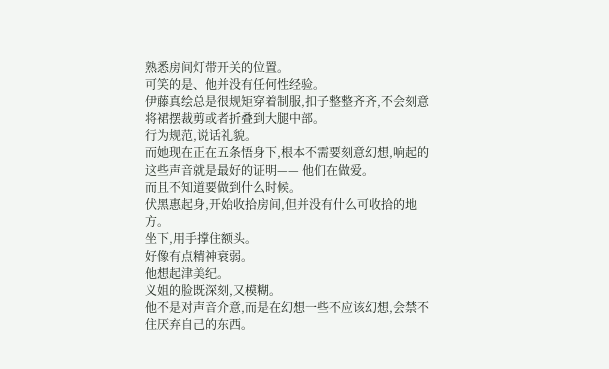熟悉房间灯带开关的位置。
可笑的是、他并没有任何性经验。
伊藤真绘总是很规矩穿着制服,扣子整整齐齐,不会刻意将裙摆裁剪或者折叠到大腿中部。
行为规范,说话礼貌。
而她现在正在五条悟身下,根本不需要刻意幻想,响起的这些声音就是最好的证明—— 他们在做爱。
而且不知道要做到什么时候。
伏黑惠起身,开始收拾房间,但并没有什么可收拾的地方。
坐下,用手撑住额头。
好像有点精神衰弱。
他想起津美纪。
义姐的脸既深刻,又模糊。
他不是对声音介意,而是在幻想一些不应该幻想,会禁不住厌弃自己的东西。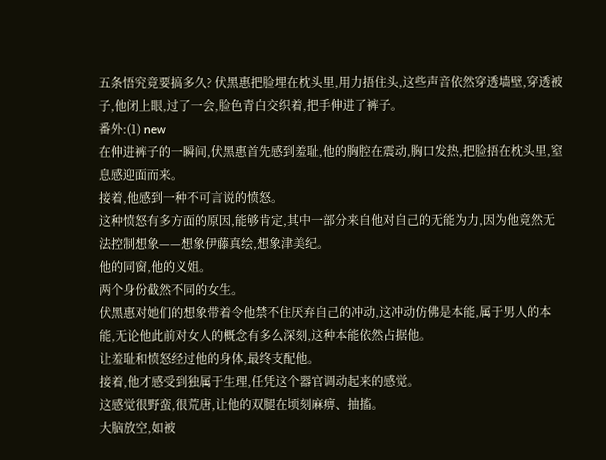五条悟究竟要搞多久? 伏黑惠把脸埋在枕头里,用力捂住头,这些声音依然穿透墙壁,穿透被子,他闭上眼,过了一会,脸色青白交织着,把手伸进了裤子。
番外:(1) new
在伸进裤子的一瞬间,伏黑惠首先感到羞耻,他的胸腔在震动,胸口发热,把脸捂在枕头里,窒息感迎面而来。
接着,他感到一种不可言说的愤怒。
这种愤怒有多方面的原因,能够肯定,其中一部分来自他对自己的无能为力,因为他竟然无法控制想象——想象伊藤真绘,想象津美纪。
他的同窗,他的义姐。
两个身份截然不同的女生。
伏黑惠对她们的想象带着令他禁不住厌弃自己的冲动,这冲动仿佛是本能,属于男人的本能,无论他此前对女人的概念有多么深刻,这种本能依然占据他。
让羞耻和愤怒经过他的身体,最终支配他。
接着,他才感受到独属于生理,任凭这个器官调动起来的感觉。
这感觉很野蛮,很荒唐,让他的双腿在顷刻麻痹、抽搐。
大脑放空,如被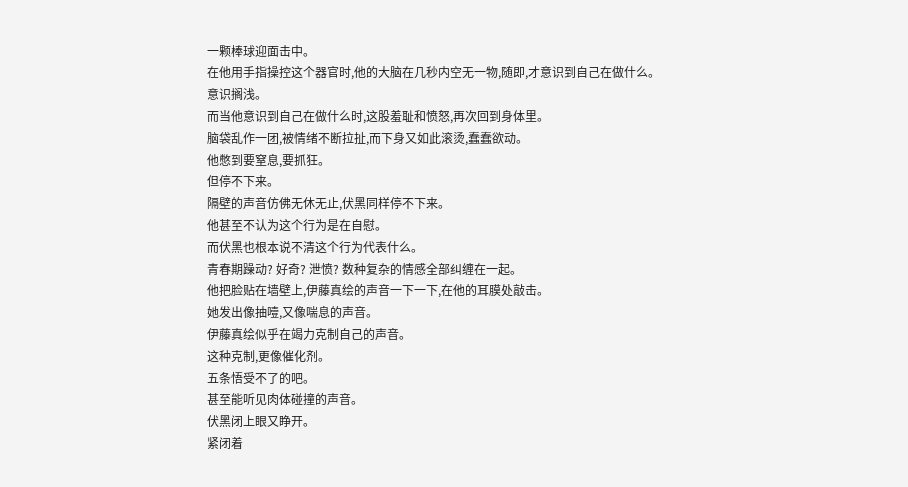一颗棒球迎面击中。
在他用手指操控这个器官时,他的大脑在几秒内空无一物,随即,才意识到自己在做什么。
意识搁浅。
而当他意识到自己在做什么时,这股羞耻和愤怒,再次回到身体里。
脑袋乱作一团,被情绪不断拉扯,而下身又如此滚烫,蠢蠢欲动。
他憋到要窒息,要抓狂。
但停不下来。
隔壁的声音仿佛无休无止,伏黑同样停不下来。
他甚至不认为这个行为是在自慰。
而伏黑也根本说不清这个行为代表什么。
青春期躁动? 好奇? 泄愤? 数种复杂的情感全部纠缠在一起。
他把脸贴在墙壁上,伊藤真绘的声音一下一下,在他的耳膜处敲击。
她发出像抽噎,又像喘息的声音。
伊藤真绘似乎在竭力克制自己的声音。
这种克制,更像催化剂。
五条悟受不了的吧。
甚至能听见肉体碰撞的声音。
伏黑闭上眼又睁开。
紧闭着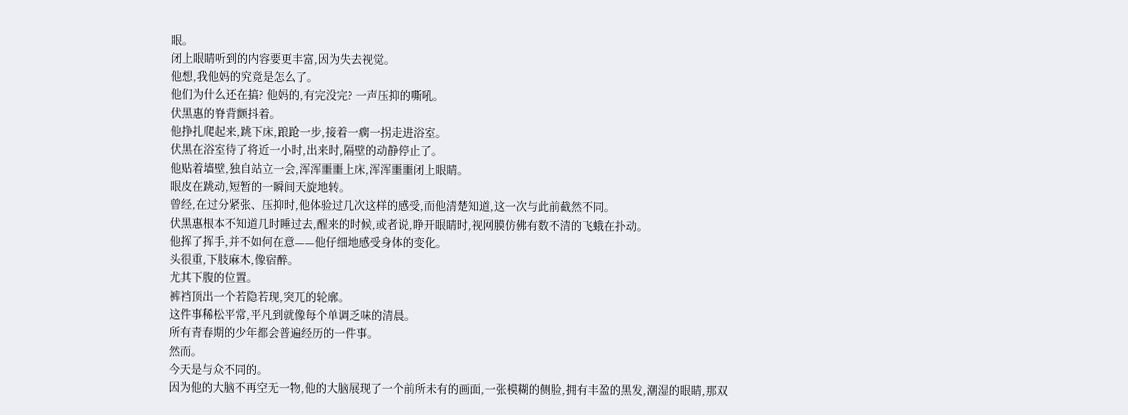眼。
闭上眼睛听到的内容要更丰富,因为失去视觉。
他想,我他妈的究竟是怎么了。
他们为什么还在搞? 他妈的,有完没完? 一声压抑的嘶吼。
伏黑惠的脊背颤抖着。
他挣扎爬起来,跳下床,踉跄一步,接着一瘸一拐走进浴室。
伏黑在浴室待了将近一小时,出来时,隔壁的动静停止了。
他贴着墙壁,独自站立一会,浑浑噩噩上床,浑浑噩噩闭上眼睛。
眼皮在跳动,短暂的一瞬间天旋地转。
曾经,在过分紧张、压抑时,他体验过几次这样的感受,而他清楚知道,这一次与此前截然不同。
伏黑惠根本不知道几时睡过去,醒来的时候,或者说,睁开眼睛时,视网膜仿佛有数不清的飞蛾在扑动。
他挥了挥手,并不如何在意——他仔细地感受身体的变化。
头很重,下肢麻木,像宿醉。
尤其下腹的位置。
裤裆顶出一个若隐若现,突兀的轮廓。
这件事稀松平常,平凡到就像每个单调乏味的清晨。
所有青春期的少年都会普遍经历的一件事。
然而。
今天是与众不同的。
因为他的大脑不再空无一物,他的大脑展现了一个前所未有的画面,一张模糊的侧脸,拥有丰盈的黑发,潮湿的眼睛,那双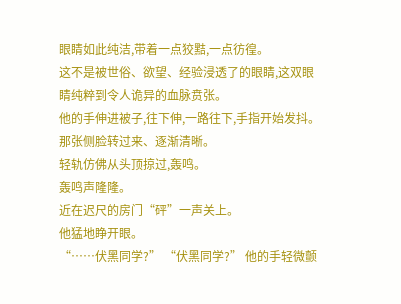眼睛如此纯洁,带着一点狡黠,一点彷徨。
这不是被世俗、欲望、经验浸透了的眼睛,这双眼睛纯粹到令人诡异的血脉贲张。
他的手伸进被子,往下伸,一路往下,手指开始发抖。
那张侧脸转过来、逐渐清晰。
轻轨仿佛从头顶掠过,轰鸣。
轰鸣声隆隆。
近在迟尺的房门“砰”一声关上。
他猛地睁开眼。
“……伏黑同学?” “伏黑同学?” 他的手轻微颤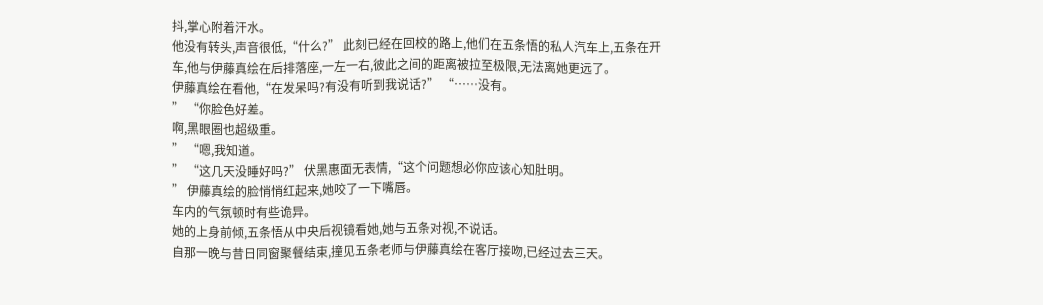抖,掌心附着汗水。
他没有转头,声音很低,“什么?” 此刻已经在回校的路上,他们在五条悟的私人汽车上,五条在开车,他与伊藤真绘在后排落座,一左一右,彼此之间的距离被拉至极限,无法离她更远了。
伊藤真绘在看他,“在发呆吗?有没有听到我说话?” “……没有。
” “你脸色好差。
啊,黑眼圈也超级重。
” “嗯,我知道。
” “这几天没睡好吗?” 伏黑惠面无表情,“这个问题想必你应该心知肚明。
” 伊藤真绘的脸悄悄红起来,她咬了一下嘴唇。
车内的气氛顿时有些诡异。
她的上身前倾,五条悟从中央后视镜看她,她与五条对视,不说话。
自那一晚与昔日同窗聚餐结束,撞见五条老师与伊藤真绘在客厅接吻,已经过去三天。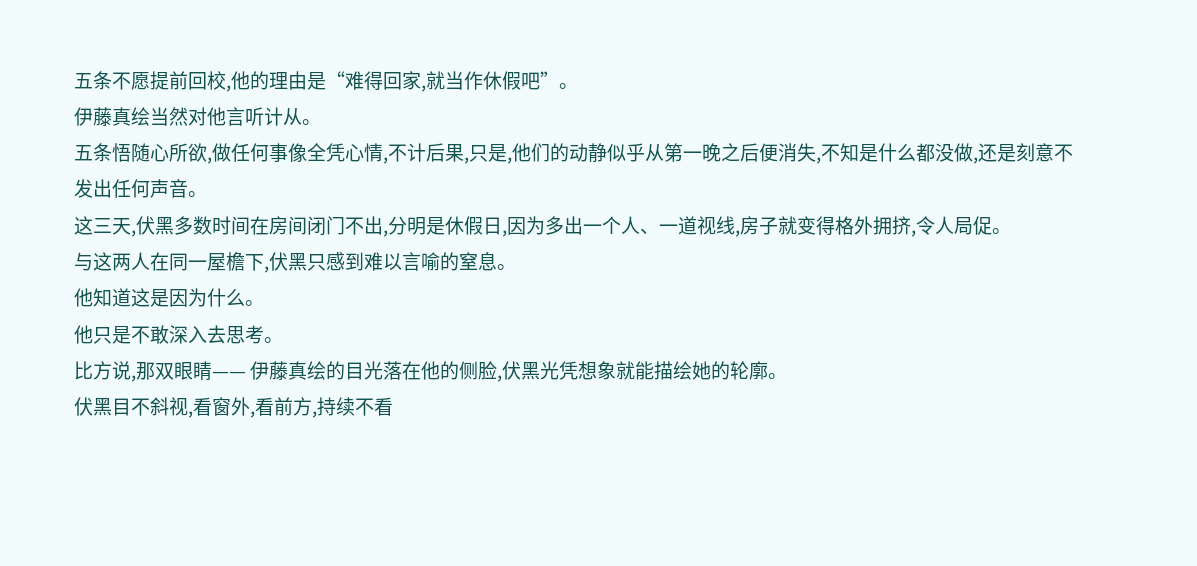五条不愿提前回校,他的理由是“难得回家,就当作休假吧”。
伊藤真绘当然对他言听计从。
五条悟随心所欲,做任何事像全凭心情,不计后果,只是,他们的动静似乎从第一晚之后便消失,不知是什么都没做,还是刻意不发出任何声音。
这三天,伏黑多数时间在房间闭门不出,分明是休假日,因为多出一个人、一道视线,房子就变得格外拥挤,令人局促。
与这两人在同一屋檐下,伏黑只感到难以言喻的窒息。
他知道这是因为什么。
他只是不敢深入去思考。
比方说,那双眼睛—— 伊藤真绘的目光落在他的侧脸,伏黑光凭想象就能描绘她的轮廓。
伏黑目不斜视,看窗外,看前方,持续不看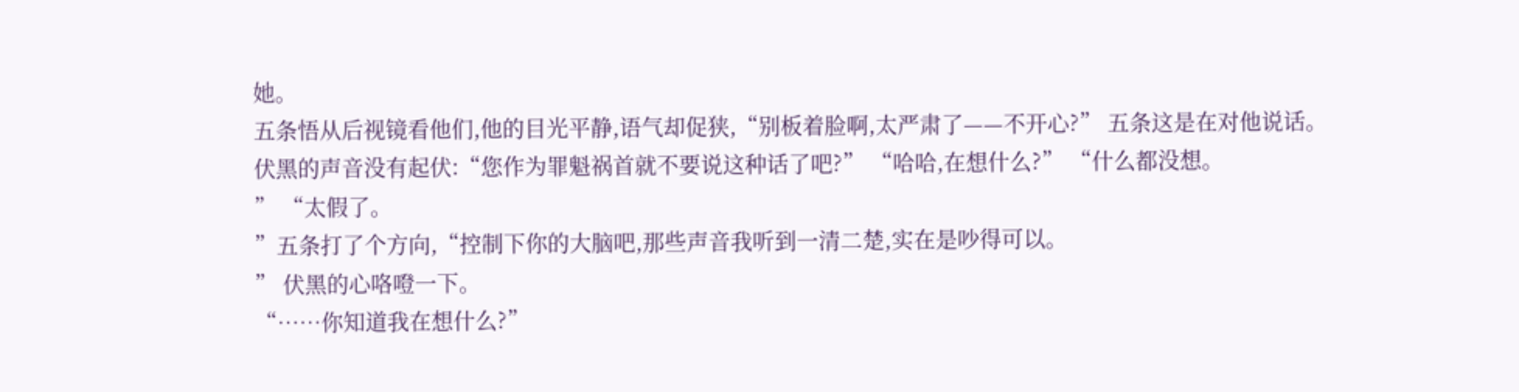她。
五条悟从后视镜看他们,他的目光平静,语气却促狭,“别板着脸啊,太严肃了——不开心?” 五条这是在对他说话。
伏黑的声音没有起伏:“您作为罪魁祸首就不要说这种话了吧?” “哈哈,在想什么?” “什么都没想。
” “太假了。
”五条打了个方向,“控制下你的大脑吧,那些声音我听到一清二楚,实在是吵得可以。
” 伏黑的心咯噔一下。
“……你知道我在想什么?”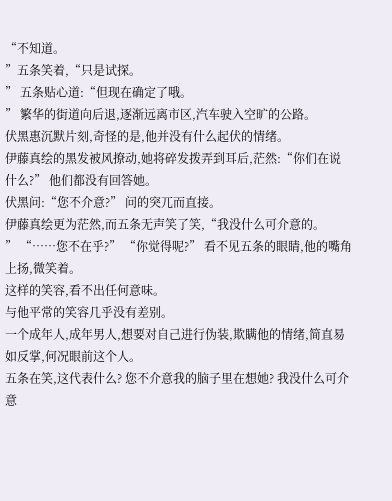“不知道。
”五条笑着,“只是试探。
” 五条贴心道:“但现在确定了哦。
” 繁华的街道向后退,逐渐远离市区,汽车驶入空旷的公路。
伏黑惠沉默片刻,奇怪的是,他并没有什么起伏的情绪。
伊藤真绘的黑发被风撩动,她将碎发拨弄到耳后,茫然:“你们在说什么?” 他们都没有回答她。
伏黑问:“您不介意?” 问的突兀而直接。
伊藤真绘更为茫然,而五条无声笑了笑,“我没什么可介意的。
” “……您不在乎?” “你觉得呢?” 看不见五条的眼睛,他的嘴角上扬,微笑着。
这样的笑容,看不出任何意味。
与他平常的笑容几乎没有差别。
一个成年人,成年男人,想要对自己进行伪装,欺瞒他的情绪,简直易如反掌,何况眼前这个人。
五条在笑,这代表什么? 您不介意我的脑子里在想她? 我没什么可介意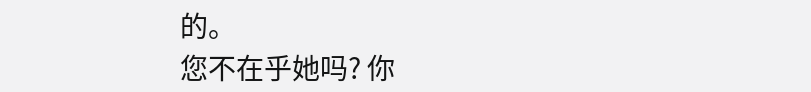的。
您不在乎她吗? 你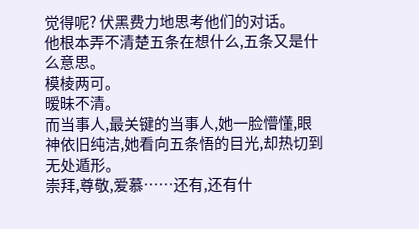觉得呢? 伏黑费力地思考他们的对话。
他根本弄不清楚五条在想什么,五条又是什么意思。
模棱两可。
暧昧不清。
而当事人,最关键的当事人,她一脸懵懂,眼神依旧纯洁,她看向五条悟的目光,却热切到无处遁形。
崇拜,尊敬,爱慕……还有,还有什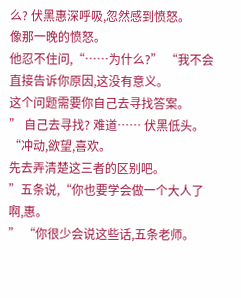么? 伏黑惠深呼吸,忽然感到愤怒。
像那一晚的愤怒。
他忍不住问,“……为什么?” “我不会直接告诉你原因,这没有意义。
这个问题需要你自己去寻找答案。
” 自己去寻找? 难道…… 伏黑低头。
“冲动,欲望,喜欢。
先去弄清楚这三者的区别吧。
”五条说,“你也要学会做一个大人了啊,惠。
” “你很少会说这些话,五条老师。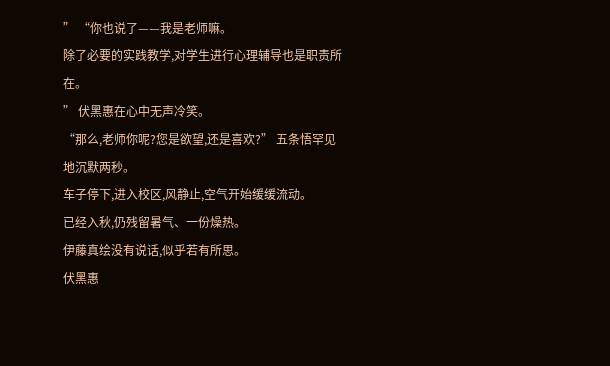” “你也说了——我是老师嘛。
除了必要的实践教学,对学生进行心理辅导也是职责所在。
” 伏黑惠在心中无声冷笑。
“那么,老师你呢?您是欲望,还是喜欢?” 五条悟罕见地沉默两秒。
车子停下,进入校区,风静止,空气开始缓缓流动。
已经入秋,仍残留暑气、一份燥热。
伊藤真绘没有说话,似乎若有所思。
伏黑惠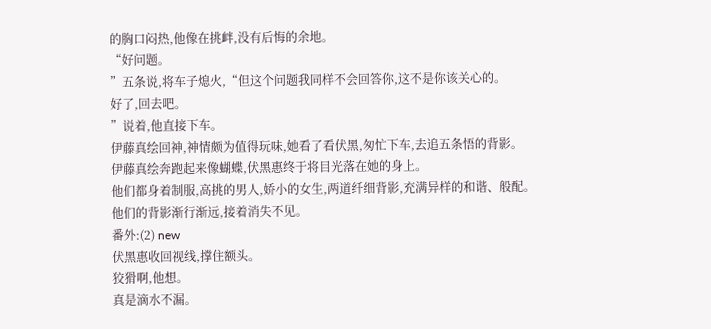的胸口闷热,他像在挑衅,没有后悔的余地。
“好问题。
”五条说,将车子熄火,“但这个问题我同样不会回答你,这不是你该关心的。
好了,回去吧。
”说着,他直接下车。
伊藤真绘回神,神情颇为值得玩味,她看了看伏黑,匆忙下车,去追五条悟的背影。
伊藤真绘奔跑起来像蝴蝶,伏黑惠终于将目光落在她的身上。
他们都身着制服,高挑的男人,娇小的女生,两道纤细背影,充满异样的和谐、般配。
他们的背影渐行渐远,接着消失不见。
番外:(2) new
伏黑惠收回视线,撑住额头。
狡猾啊,他想。
真是滴水不漏。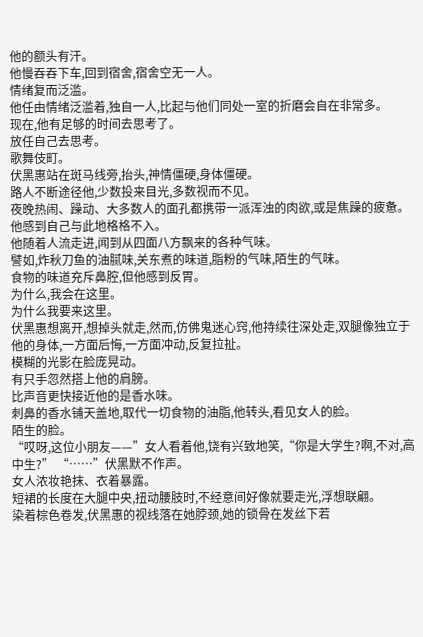他的额头有汗。
他慢吞吞下车,回到宿舍,宿舍空无一人。
情绪复而泛滥。
他任由情绪泛滥着,独自一人,比起与他们同处一室的折磨会自在非常多。
现在,他有足够的时间去思考了。
放任自己去思考。
歌舞伎町。
伏黑惠站在斑马线旁,抬头,神情僵硬,身体僵硬。
路人不断途径他,少数投来目光,多数视而不见。
夜晚热闹、躁动、大多数人的面孔都携带一派浑浊的肉欲,或是焦躁的疲惫。
他感到自己与此地格格不入。
他随着人流走进,闻到从四面八方飘来的各种气味。
譬如,炸秋刀鱼的油腻味,关东煮的味道,脂粉的气味,陌生的气味。
食物的味道充斥鼻腔,但他感到反胃。
为什么,我会在这里。
为什么我要来这里。
伏黑惠想离开,想掉头就走,然而,仿佛鬼迷心窍,他持续往深处走,双腿像独立于他的身体,一方面后悔,一方面冲动,反复拉扯。
模糊的光影在脸庞晃动。
有只手忽然搭上他的肩膀。
比声音更快接近他的是香水味。
刺鼻的香水铺天盖地,取代一切食物的油脂,他转头,看见女人的脸。
陌生的脸。
“哎呀,这位小朋友——”女人看着他,饶有兴致地笑,“你是大学生?啊,不对,高中生?” “……”伏黑默不作声。
女人浓妆艳抹、衣着暴露。
短裙的长度在大腿中央,扭动腰肢时,不经意间好像就要走光,浮想联翩。
染着棕色卷发,伏黑惠的视线落在她脖颈,她的锁骨在发丝下若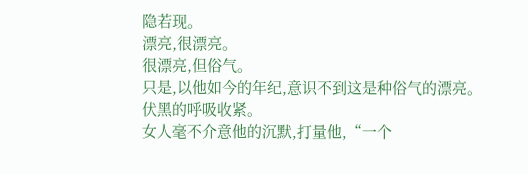隐若现。
漂亮,很漂亮。
很漂亮,但俗气。
只是,以他如今的年纪,意识不到这是种俗气的漂亮。
伏黑的呼吸收紧。
女人毫不介意他的沉默,打量他,“一个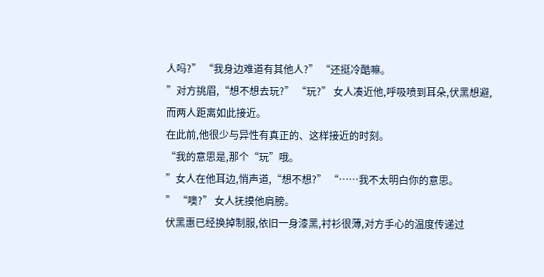人吗?” “我身边难道有其他人?” “还挺冷酷嘛。
”对方挑眉,“想不想去玩?” “玩?” 女人凑近他,呼吸喷到耳朵,伏黑想避,而两人距离如此接近。
在此前,他很少与异性有真正的、这样接近的时刻。
“我的意思是,那个“玩”哦。
”女人在他耳边,悄声道,“想不想?” “……我不太明白你的意思。
” “噢?” 女人抚摸他肩膀。
伏黑惠已经换掉制服,依旧一身漆黑,衬衫很薄,对方手心的温度传递过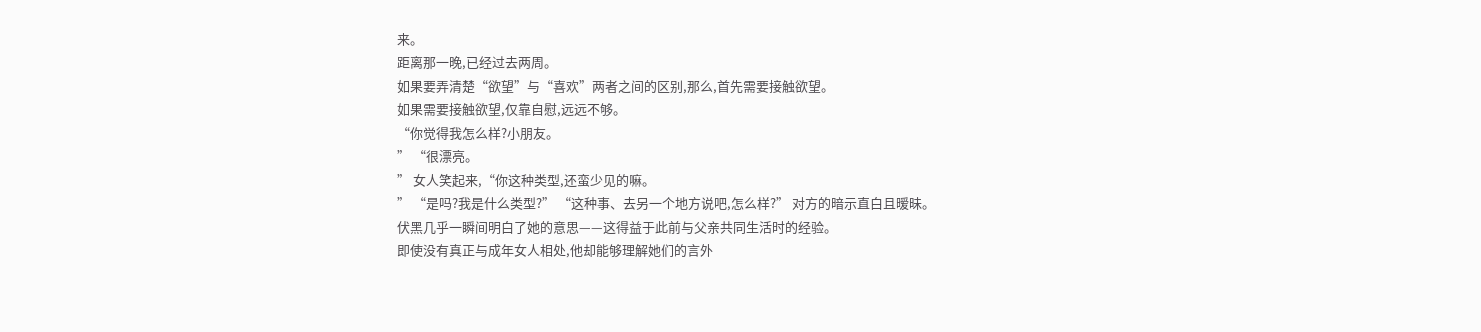来。
距离那一晚,已经过去两周。
如果要弄清楚“欲望”与“喜欢”两者之间的区别,那么,首先需要接触欲望。
如果需要接触欲望,仅靠自慰,远远不够。
“你觉得我怎么样?小朋友。
” “很漂亮。
” 女人笑起来,“你这种类型,还蛮少见的嘛。
” “是吗?我是什么类型?” “这种事、去另一个地方说吧,怎么样?” 对方的暗示直白且暧昧。
伏黑几乎一瞬间明白了她的意思——这得益于此前与父亲共同生活时的经验。
即使没有真正与成年女人相处,他却能够理解她们的言外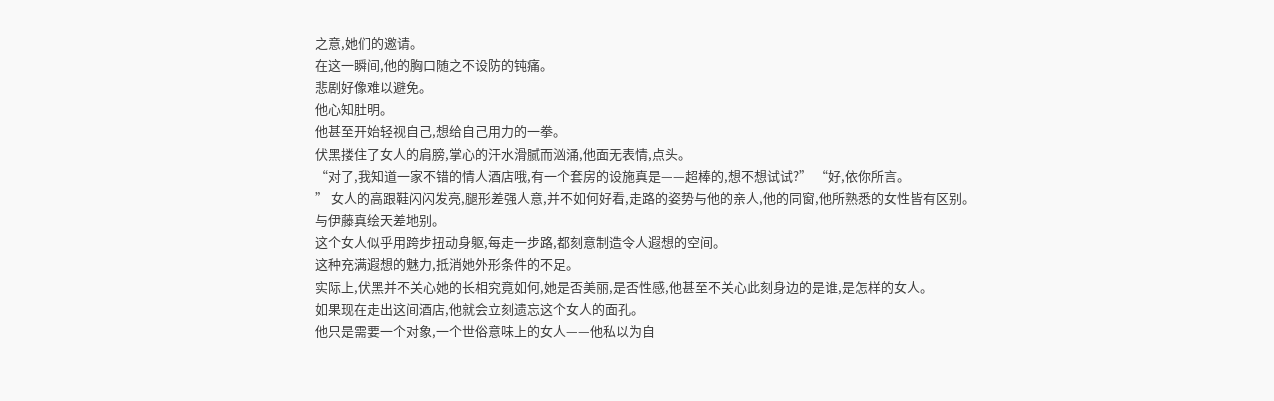之意,她们的邀请。
在这一瞬间,他的胸口随之不设防的钝痛。
悲剧好像难以避免。
他心知肚明。
他甚至开始轻视自己,想给自己用力的一拳。
伏黑搂住了女人的肩膀,掌心的汗水滑腻而汹涌,他面无表情,点头。
“对了,我知道一家不错的情人酒店哦,有一个套房的设施真是——超棒的,想不想试试?” “好,依你所言。
” 女人的高跟鞋闪闪发亮,腿形差强人意,并不如何好看,走路的姿势与他的亲人,他的同窗,他所熟悉的女性皆有区别。
与伊藤真绘天差地别。
这个女人似乎用跨步扭动身躯,每走一步路,都刻意制造令人遐想的空间。
这种充满遐想的魅力,抵消她外形条件的不足。
实际上,伏黑并不关心她的长相究竟如何,她是否美丽,是否性感,他甚至不关心此刻身边的是谁,是怎样的女人。
如果现在走出这间酒店,他就会立刻遗忘这个女人的面孔。
他只是需要一个对象,一个世俗意味上的女人——他私以为自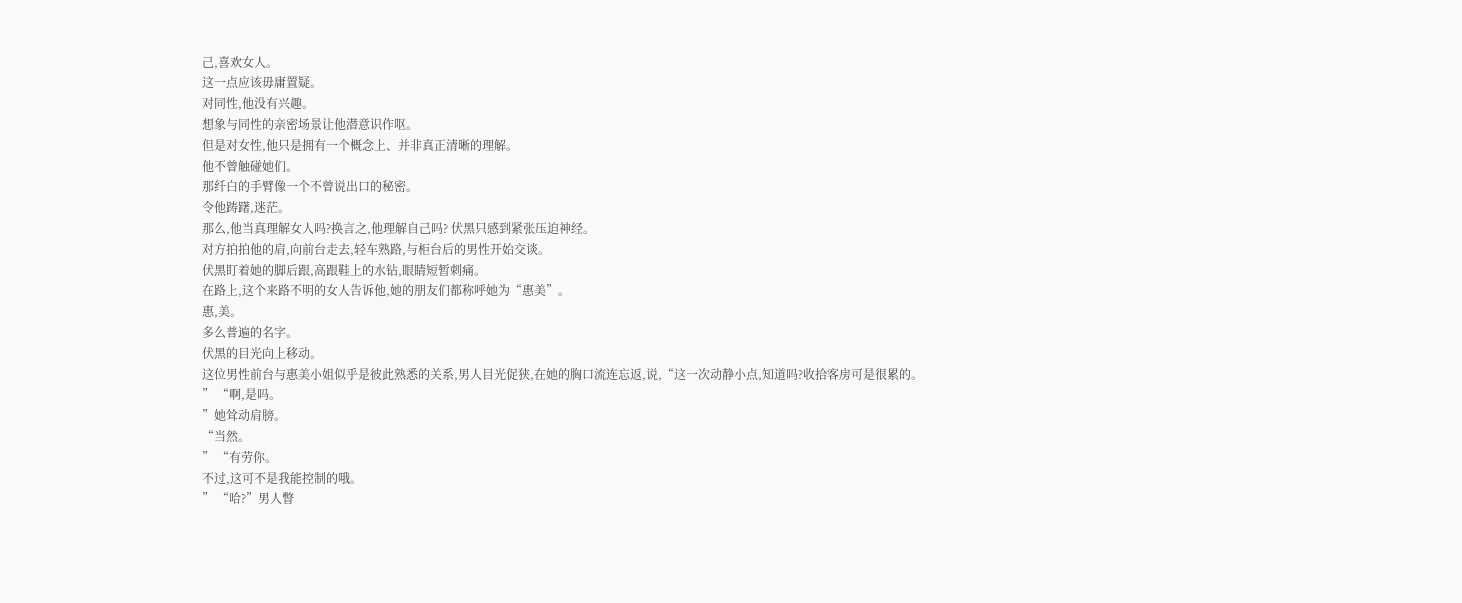己,喜欢女人。
这一点应该毋庸置疑。
对同性,他没有兴趣。
想象与同性的亲密场景让他潜意识作呕。
但是对女性,他只是拥有一个概念上、并非真正清晰的理解。
他不曾触碰她们。
那纤白的手臂像一个不曾说出口的秘密。
令他踌躇,迷茫。
那么,他当真理解女人吗?换言之,他理解自己吗? 伏黑只感到紧张压迫神经。
对方拍拍他的肩,向前台走去,轻车熟路,与柜台后的男性开始交谈。
伏黑盯着她的脚后跟,高跟鞋上的水钻,眼睛短暂刺痛。
在路上,这个来路不明的女人告诉他,她的朋友们都称呼她为“惠美”。
惠,美。
多么普遍的名字。
伏黑的目光向上移动。
这位男性前台与惠美小姐似乎是彼此熟悉的关系,男人目光促狭,在她的胸口流连忘返,说,“这一次动静小点,知道吗?收拾客房可是很累的。
” “啊,是吗。
”她耸动肩膀。
“当然。
” “有劳你。
不过,这可不是我能控制的哦。
” “哈?”男人瞥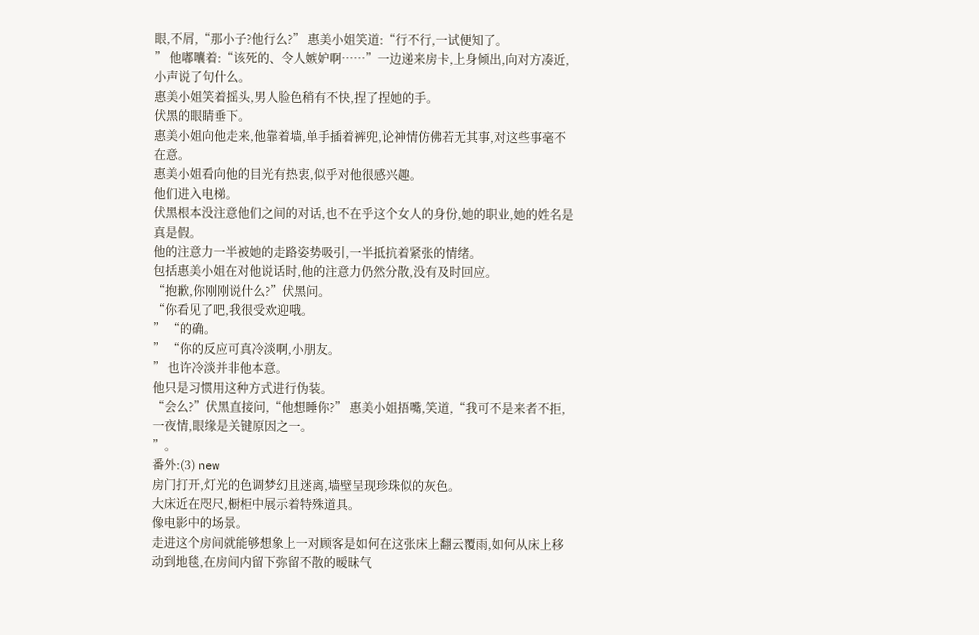眼,不屑,“那小子?他行么?” 惠美小姐笑道:“行不行,一试便知了。
” 他嘟囔着:“该死的、令人嫉妒啊……”一边递来房卡,上身倾出,向对方凑近,小声说了句什么。
惠美小姐笑着摇头,男人脸色稍有不快,捏了捏她的手。
伏黑的眼睛垂下。
惠美小姐向他走来,他靠着墙,单手插着裤兜,论神情仿佛若无其事,对这些事毫不在意。
惠美小姐看向他的目光有热衷,似乎对他很感兴趣。
他们进入电梯。
伏黑根本没注意他们之间的对话,也不在乎这个女人的身份,她的职业,她的姓名是真是假。
他的注意力一半被她的走路姿势吸引,一半抵抗着紧张的情绪。
包括惠美小姐在对他说话时,他的注意力仍然分散,没有及时回应。
“抱歉,你刚刚说什么?”伏黑问。
“你看见了吧,我很受欢迎哦。
” “的确。
” “你的反应可真冷淡啊,小朋友。
” 也许冷淡并非他本意。
他只是习惯用这种方式进行伪装。
“会么?”伏黑直接问,“他想睡你?” 惠美小姐捂嘴,笑道,“我可不是来者不拒,一夜情,眼缘是关键原因之一。
”。
番外:(3) new
房门打开,灯光的色调梦幻且迷离,墙壁呈现珍珠似的灰色。
大床近在咫尺,橱柜中展示着特殊道具。
像电影中的场景。
走进这个房间就能够想象上一对顾客是如何在这张床上翻云覆雨,如何从床上移动到地毯,在房间内留下弥留不散的暧昧气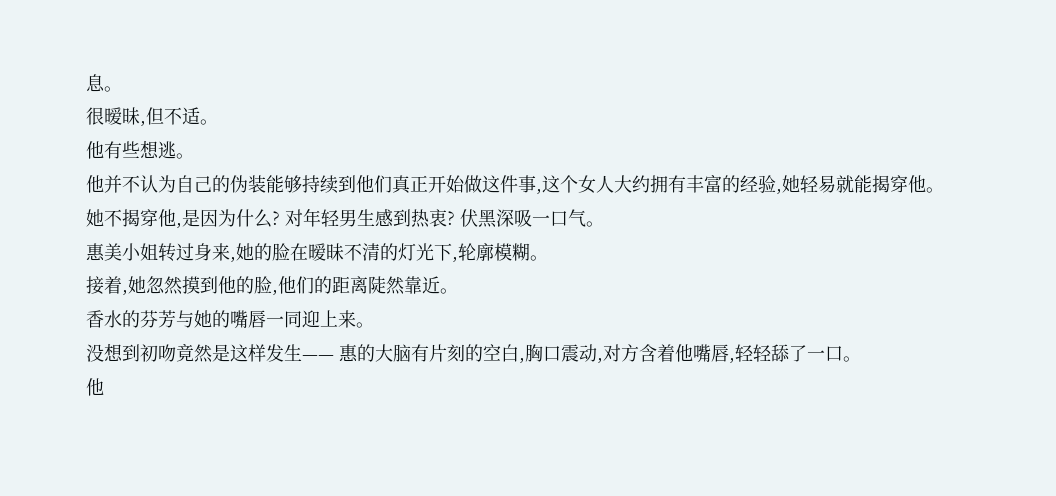息。
很暧昧,但不适。
他有些想逃。
他并不认为自己的伪装能够持续到他们真正开始做这件事,这个女人大约拥有丰富的经验,她轻易就能揭穿他。
她不揭穿他,是因为什么? 对年轻男生感到热衷? 伏黑深吸一口气。
惠美小姐转过身来,她的脸在暧昧不清的灯光下,轮廓模糊。
接着,她忽然摸到他的脸,他们的距离陡然靠近。
香水的芬芳与她的嘴唇一同迎上来。
没想到初吻竟然是这样发生—— 惠的大脑有片刻的空白,胸口震动,对方含着他嘴唇,轻轻舔了一口。
他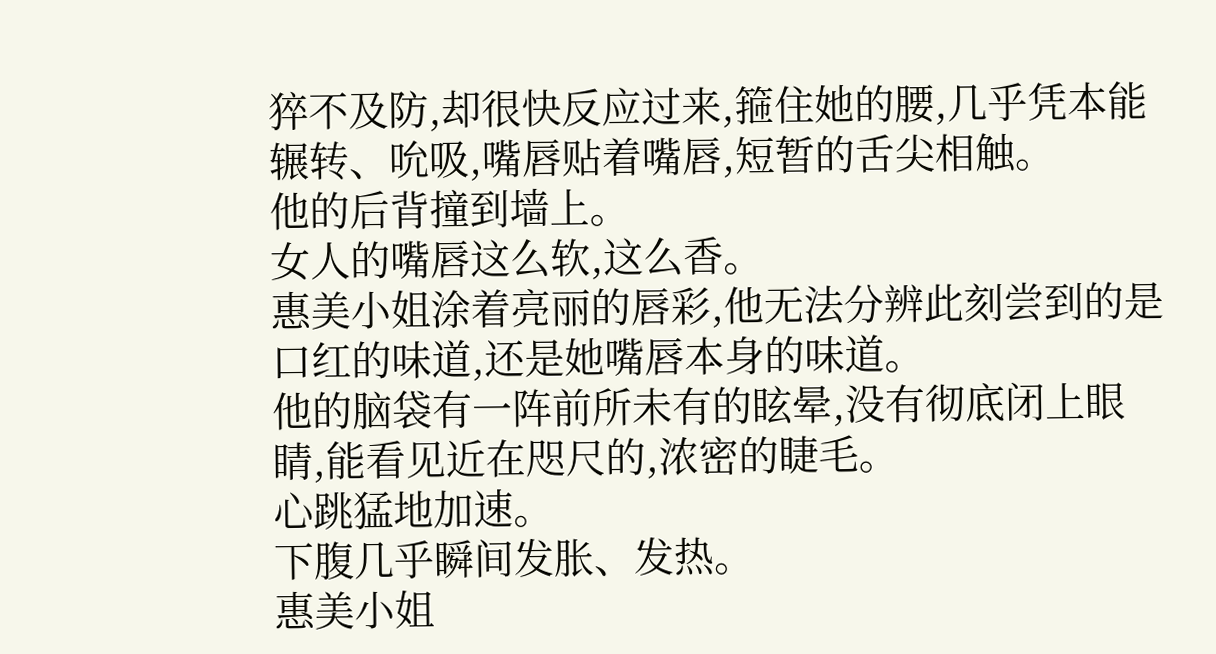猝不及防,却很快反应过来,箍住她的腰,几乎凭本能辗转、吮吸,嘴唇贴着嘴唇,短暂的舌尖相触。
他的后背撞到墙上。
女人的嘴唇这么软,这么香。
惠美小姐涂着亮丽的唇彩,他无法分辨此刻尝到的是口红的味道,还是她嘴唇本身的味道。
他的脑袋有一阵前所未有的眩晕,没有彻底闭上眼睛,能看见近在咫尺的,浓密的睫毛。
心跳猛地加速。
下腹几乎瞬间发胀、发热。
惠美小姐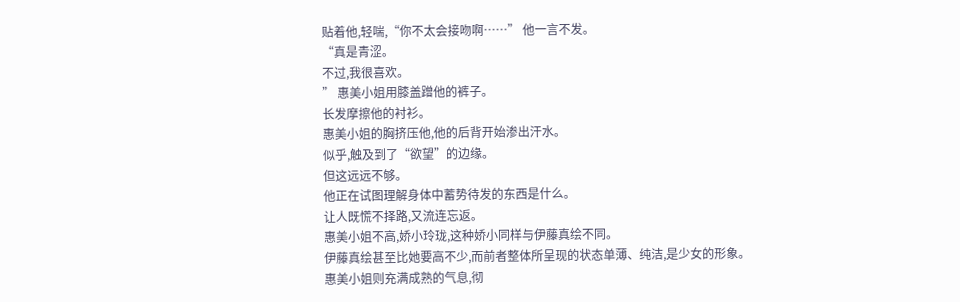贴着他,轻喘,“你不太会接吻啊……” 他一言不发。
“真是青涩。
不过,我很喜欢。
” 惠美小姐用膝盖蹭他的裤子。
长发摩擦他的衬衫。
惠美小姐的胸挤压他,他的后背开始渗出汗水。
似乎,触及到了“欲望”的边缘。
但这远远不够。
他正在试图理解身体中蓄势待发的东西是什么。
让人既慌不择路,又流连忘返。
惠美小姐不高,娇小玲珑,这种娇小同样与伊藤真绘不同。
伊藤真绘甚至比她要高不少,而前者整体所呈现的状态单薄、纯洁,是少女的形象。
惠美小姐则充满成熟的气息,彻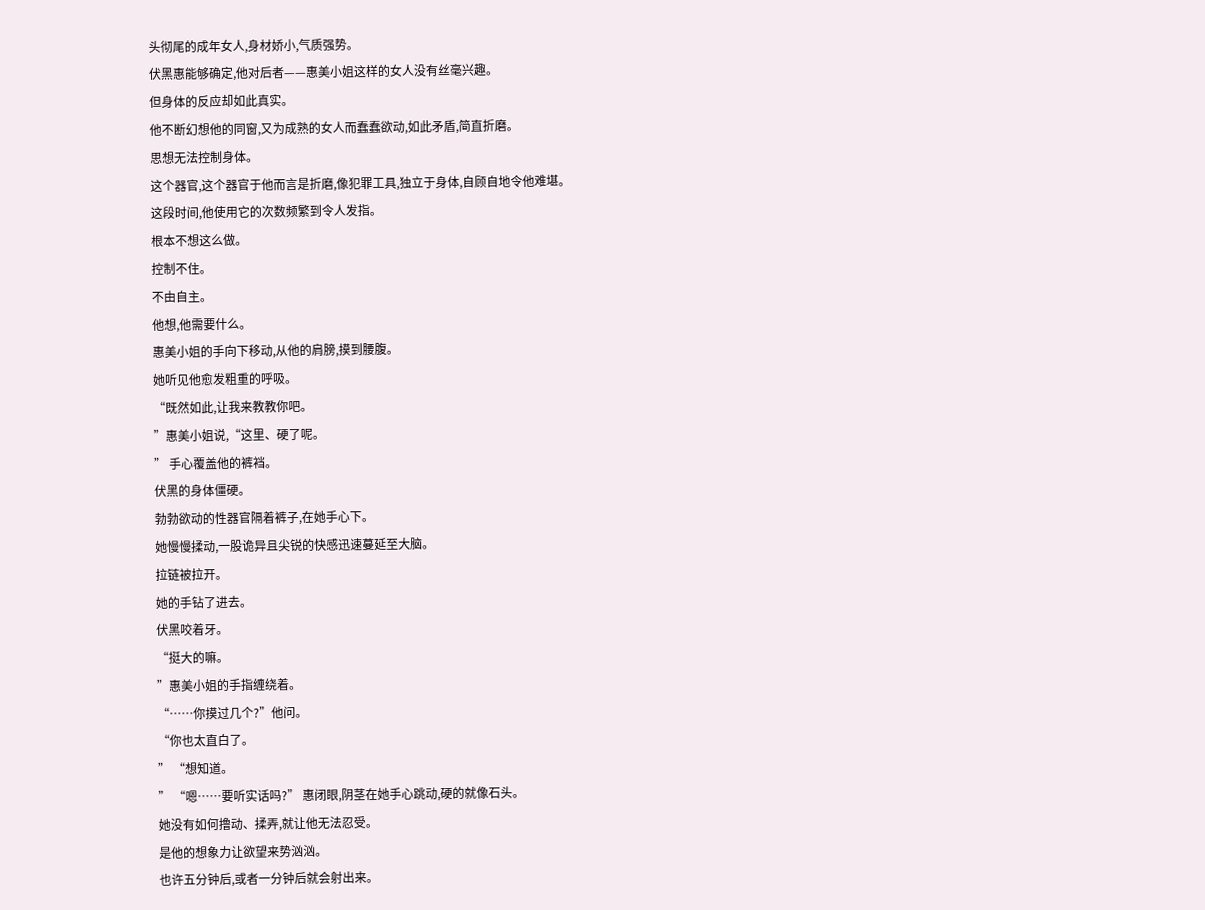头彻尾的成年女人,身材娇小,气质强势。
伏黑惠能够确定,他对后者——惠美小姐这样的女人没有丝毫兴趣。
但身体的反应却如此真实。
他不断幻想他的同窗,又为成熟的女人而蠢蠢欲动,如此矛盾,简直折磨。
思想无法控制身体。
这个器官,这个器官于他而言是折磨,像犯罪工具,独立于身体,自顾自地令他难堪。
这段时间,他使用它的次数频繁到令人发指。
根本不想这么做。
控制不住。
不由自主。
他想,他需要什么。
惠美小姐的手向下移动,从他的肩膀,摸到腰腹。
她听见他愈发粗重的呼吸。
“既然如此,让我来教教你吧。
”惠美小姐说,“这里、硬了呢。
” 手心覆盖他的裤裆。
伏黑的身体僵硬。
勃勃欲动的性器官隔着裤子,在她手心下。
她慢慢揉动,一股诡异且尖锐的快感迅速蔓延至大脑。
拉链被拉开。
她的手钻了进去。
伏黑咬着牙。
“挺大的嘛。
”惠美小姐的手指缠绕着。
“……你摸过几个?”他问。
“你也太直白了。
” “想知道。
” “嗯……要听实话吗?” 惠闭眼,阴茎在她手心跳动,硬的就像石头。
她没有如何撸动、揉弄,就让他无法忍受。
是他的想象力让欲望来势汹汹。
也许五分钟后,或者一分钟后就会射出来。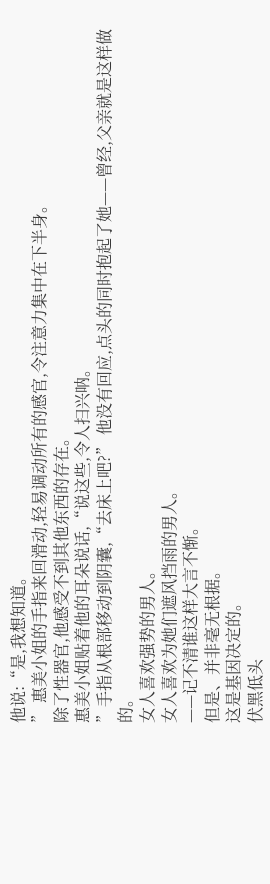他说:“是,我想知道。
” 惠美小姐的手指来回滑动,轻易调动所有的感官,令注意力集中在下半身。
除了性器官,他感受不到其他东西的存在。
惠美小姐贴着他的耳朵说话,“说这些,令人扫兴呐。
”手指从根部移动到阴囊,“去床上吧?” 他没有回应,点头的同时抱起了她——曾经,父亲就是这样做的。
女人喜欢强势的男人。
女人喜欢为她们遮风挡雨的男人。
——记不清谁这样大言不惭。
但是、并非毫无根据。
这是基因决定的。
伏黑低头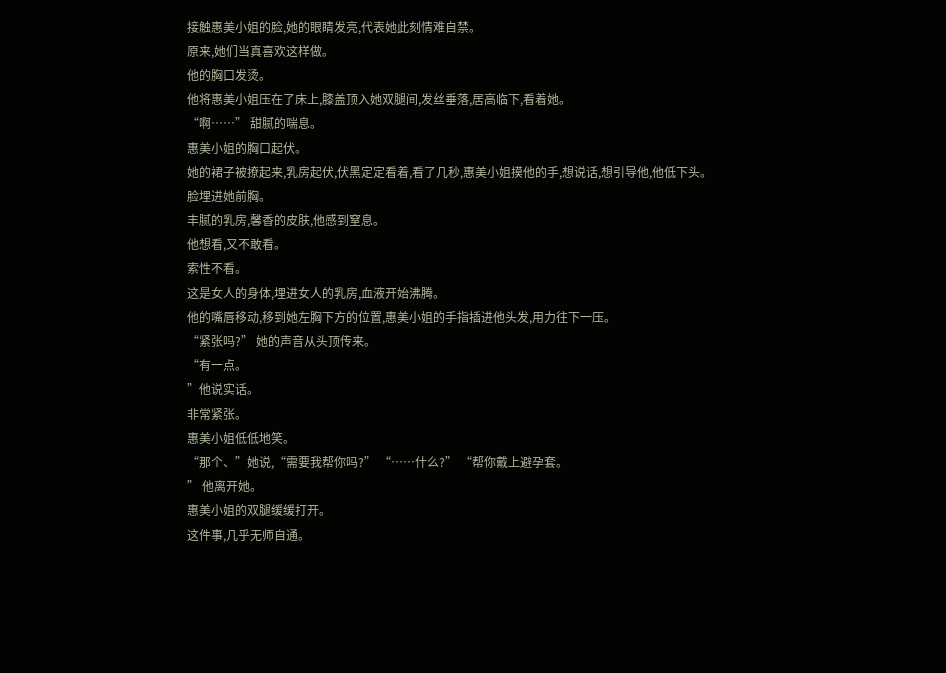接触惠美小姐的脸,她的眼睛发亮,代表她此刻情难自禁。
原来,她们当真喜欢这样做。
他的胸口发烫。
他将惠美小姐压在了床上,膝盖顶入她双腿间,发丝垂落,居高临下,看着她。
“啊……” 甜腻的喘息。
惠美小姐的胸口起伏。
她的裙子被撩起来,乳房起伏,伏黑定定看着,看了几秒,惠美小姐摸他的手,想说话,想引导他,他低下头。
脸埋进她前胸。
丰腻的乳房,馨香的皮肤,他感到窒息。
他想看,又不敢看。
索性不看。
这是女人的身体,埋进女人的乳房,血液开始沸腾。
他的嘴唇移动,移到她左胸下方的位置,惠美小姐的手指插进他头发,用力往下一压。
“紧张吗?” 她的声音从头顶传来。
“有一点。
”他说实话。
非常紧张。
惠美小姐低低地笑。
“那个、”她说,“需要我帮你吗?” “……什么?” “帮你戴上避孕套。
” 他离开她。
惠美小姐的双腿缓缓打开。
这件事,几乎无师自通。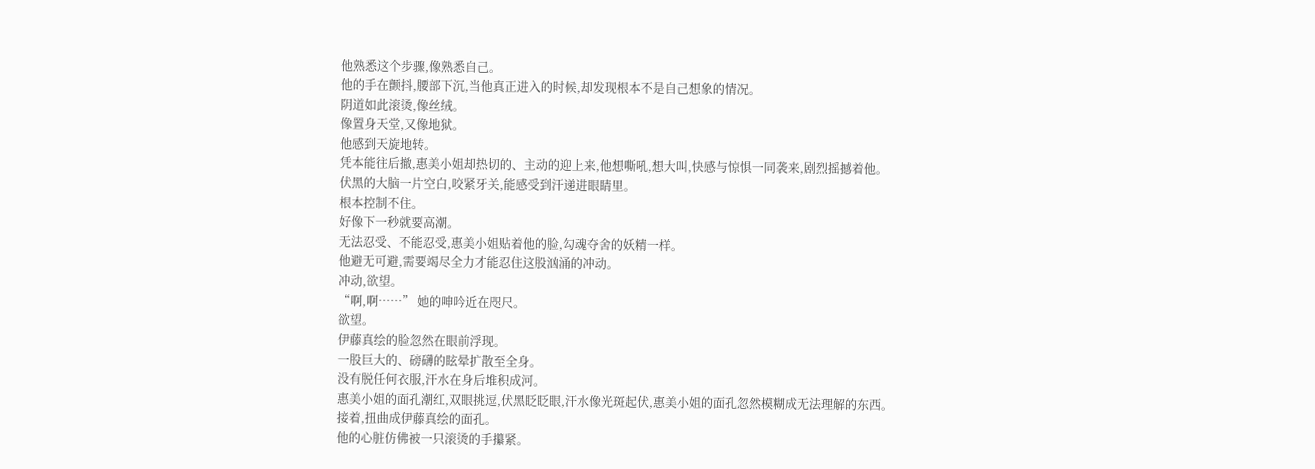他熟悉这个步骤,像熟悉自己。
他的手在颤抖,腰部下沉,当他真正进入的时候,却发现根本不是自己想象的情况。
阴道如此滚烫,像丝绒。
像置身天堂,又像地狱。
他感到天旋地转。
凭本能往后撤,惠美小姐却热切的、主动的迎上来,他想嘶吼,想大叫,快感与惊惧一同袭来,剧烈摇撼着他。
伏黑的大脑一片空白,咬紧牙关,能感受到汗递进眼睛里。
根本控制不住。
好像下一秒就要高潮。
无法忍受、不能忍受,惠美小姐贴着他的脸,勾魂夺舍的妖精一样。
他避无可避,需要竭尽全力才能忍住这股汹涌的冲动。
冲动,欲望。
“啊,啊……” 她的呻吟近在咫尺。
欲望。
伊藤真绘的脸忽然在眼前浮现。
一股巨大的、磅礴的眩晕扩散至全身。
没有脱任何衣服,汗水在身后堆积成河。
惠美小姐的面孔潮红,双眼挑逗,伏黑眨眨眼,汗水像光斑起伏,惠美小姐的面孔忽然模糊成无法理解的东西。
接着,扭曲成伊藤真绘的面孔。
他的心脏仿佛被一只滚烫的手攥紧。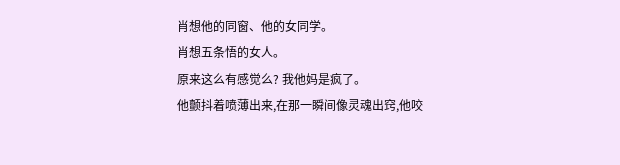肖想他的同窗、他的女同学。
肖想五条悟的女人。
原来这么有感觉么? 我他妈是疯了。
他颤抖着喷薄出来,在那一瞬间像灵魂出窍,他咬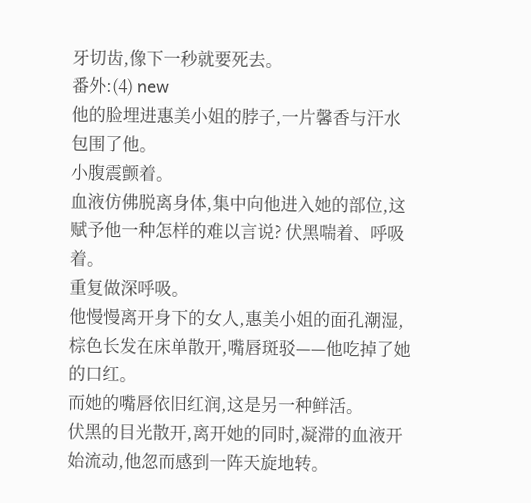牙切齿,像下一秒就要死去。
番外:(4) new
他的脸埋进惠美小姐的脖子,一片馨香与汗水包围了他。
小腹震颤着。
血液仿佛脱离身体,集中向他进入她的部位,这赋予他一种怎样的难以言说? 伏黑喘着、呼吸着。
重复做深呼吸。
他慢慢离开身下的女人,惠美小姐的面孔潮湿,棕色长发在床单散开,嘴唇斑驳——他吃掉了她的口红。
而她的嘴唇依旧红润,这是另一种鲜活。
伏黑的目光散开,离开她的同时,凝滞的血液开始流动,他忽而感到一阵天旋地转。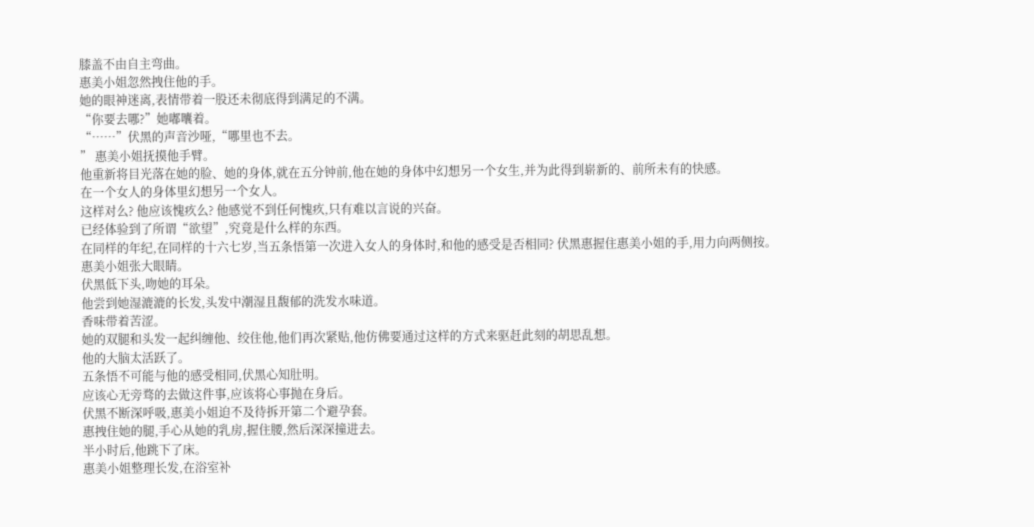膝盖不由自主弯曲。
惠美小姐忽然拽住他的手。
她的眼神迷离,表情带着一股还未彻底得到满足的不满。
“你要去哪?”她嘟囔着。
“……”伏黑的声音沙哑,“哪里也不去。
” 惠美小姐抚摸他手臂。
他重新将目光落在她的脸、她的身体,就在五分钟前,他在她的身体中幻想另一个女生,并为此得到崭新的、前所未有的快感。
在一个女人的身体里幻想另一个女人。
这样对么? 他应该愧疚么? 他感觉不到任何愧疚,只有难以言说的兴奋。
已经体验到了所谓“欲望”,究竟是什么样的东西。
在同样的年纪,在同样的十六七岁,当五条悟第一次进入女人的身体时,和他的感受是否相同? 伏黑惠握住惠美小姐的手,用力向两侧按。
惠美小姐张大眼睛。
伏黑低下头,吻她的耳朵。
他尝到她湿漉漉的长发,头发中潮湿且馥郁的洗发水味道。
香味带着苦涩。
她的双腿和头发一起纠缠他、绞住他,他们再次紧贴,他仿佛要通过这样的方式来驱赶此刻的胡思乱想。
他的大脑太活跃了。
五条悟不可能与他的感受相同,伏黑心知肚明。
应该心无旁骛的去做这件事,应该将心事抛在身后。
伏黑不断深呼吸,惠美小姐迫不及待拆开第二个避孕套。
惠拽住她的腿,手心从她的乳房,握住腰,然后深深撞进去。
半小时后,他跳下了床。
惠美小姐整理长发,在浴室补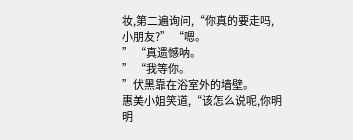妆,第二遍询问,“你真的要走吗,小朋友?” “嗯。
” “真遗憾呐。
” “我等你。
”伏黑靠在浴室外的墙壁。
惠美小姐笑道,“该怎么说呢,你明明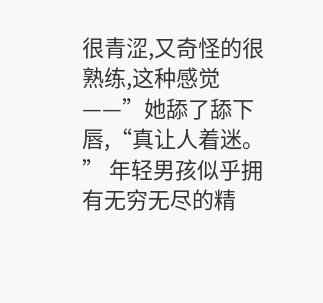很青涩,又奇怪的很熟练,这种感觉——”她舔了舔下唇,“真让人着迷。
” 年轻男孩似乎拥有无穷无尽的精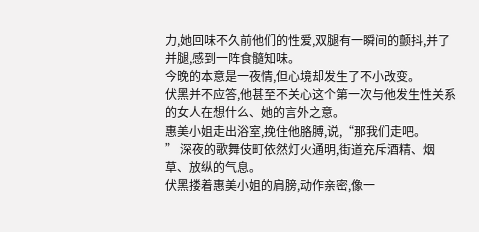力,她回味不久前他们的性爱,双腿有一瞬间的颤抖,并了并腿,感到一阵食髓知味。
今晚的本意是一夜情,但心境却发生了不小改变。
伏黑并不应答,他甚至不关心这个第一次与他发生性关系的女人在想什么、她的言外之意。
惠美小姐走出浴室,挽住他胳膊,说,“那我们走吧。
” 深夜的歌舞伎町依然灯火通明,街道充斥酒精、烟草、放纵的气息。
伏黑搂着惠美小姐的肩膀,动作亲密,像一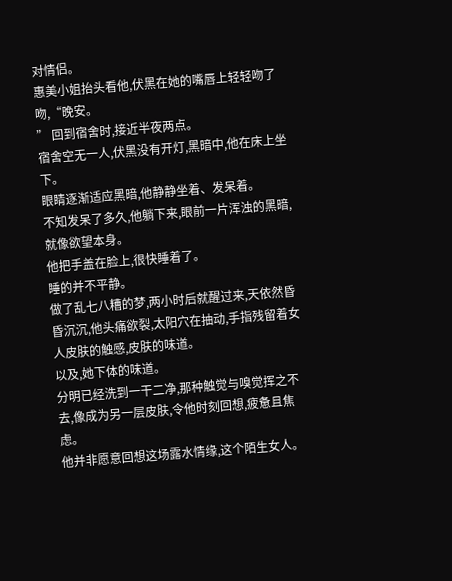对情侣。
惠美小姐抬头看他,伏黑在她的嘴唇上轻轻吻了吻,“晚安。
” 回到宿舍时,接近半夜两点。
宿舍空无一人,伏黑没有开灯,黑暗中,他在床上坐下。
眼睛逐渐适应黑暗,他静静坐着、发呆着。
不知发呆了多久,他躺下来,眼前一片浑浊的黑暗,就像欲望本身。
他把手盖在脸上,很快睡着了。
睡的并不平静。
做了乱七八糟的梦,两小时后就醒过来,天依然昏昏沉沉,他头痛欲裂,太阳穴在抽动,手指残留着女人皮肤的触感,皮肤的味道。
以及,她下体的味道。
分明已经洗到一干二净,那种触觉与嗅觉挥之不去,像成为另一层皮肤,令他时刻回想,疲惫且焦虑。
他并非愿意回想这场露水情缘,这个陌生女人。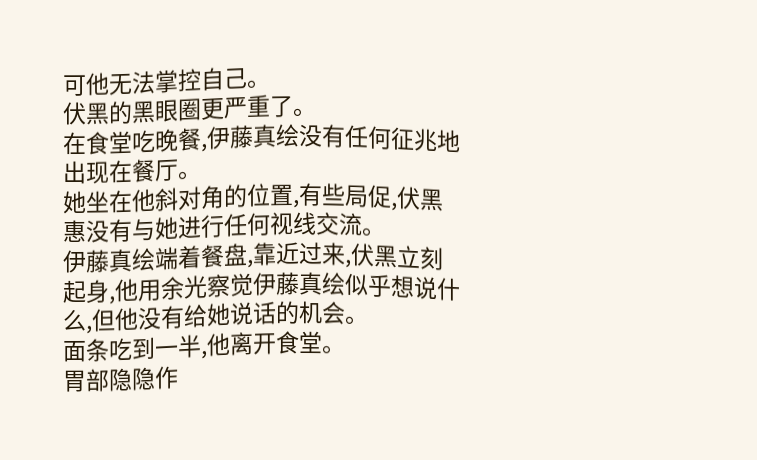可他无法掌控自己。
伏黑的黑眼圈更严重了。
在食堂吃晚餐,伊藤真绘没有任何征兆地出现在餐厅。
她坐在他斜对角的位置,有些局促,伏黑惠没有与她进行任何视线交流。
伊藤真绘端着餐盘,靠近过来,伏黑立刻起身,他用余光察觉伊藤真绘似乎想说什么,但他没有给她说话的机会。
面条吃到一半,他离开食堂。
胃部隐隐作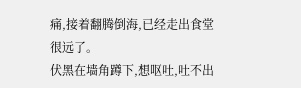痛,接着翻腾倒海,已经走出食堂很远了。
伏黑在墙角蹲下,想呕吐,吐不出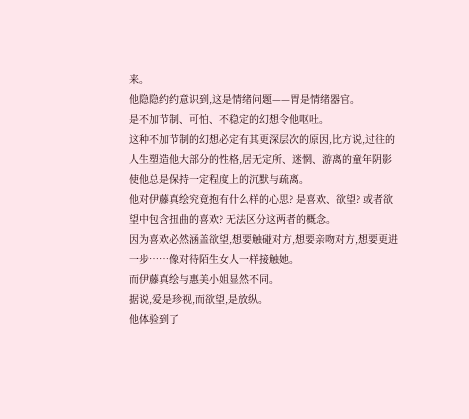来。
他隐隐约约意识到,这是情绪问题——胃是情绪器官。
是不加节制、可怕、不稳定的幻想令他呕吐。
这种不加节制的幻想必定有其更深层次的原因,比方说,过往的人生塑造他大部分的性格,居无定所、迷惘、游离的童年阴影使他总是保持一定程度上的沉默与疏离。
他对伊藤真绘究竟抱有什么样的心思? 是喜欢、欲望? 或者欲望中包含扭曲的喜欢? 无法区分这两者的概念。
因为喜欢必然涵盖欲望,想要触碰对方,想要亲吻对方,想要更进一步……像对待陌生女人一样接触她。
而伊藤真绘与惠美小姐显然不同。
据说,爱是珍视,而欲望,是放纵。
他体验到了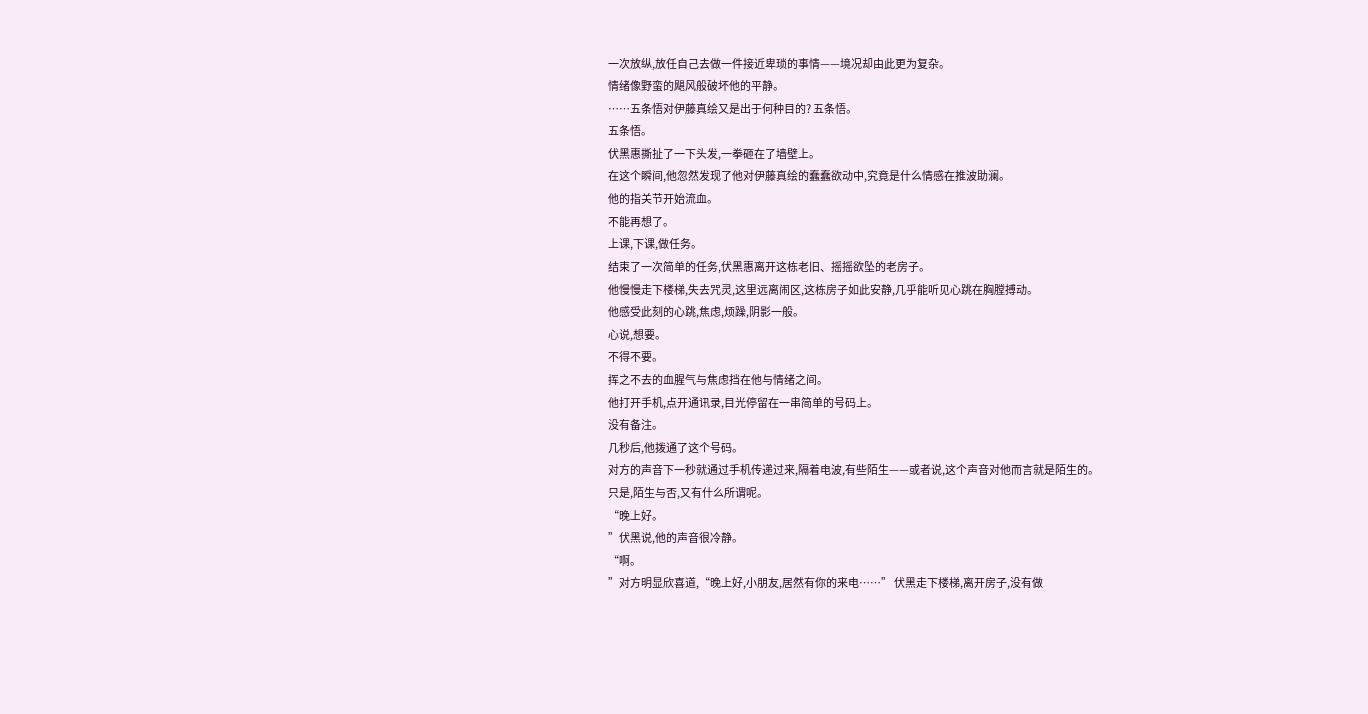一次放纵,放任自己去做一件接近卑琐的事情——境况却由此更为复杂。
情绪像野蛮的飓风般破坏他的平静。
……五条悟对伊藤真绘又是出于何种目的? 五条悟。
五条悟。
伏黑惠撕扯了一下头发,一拳砸在了墙壁上。
在这个瞬间,他忽然发现了他对伊藤真绘的蠢蠢欲动中,究竟是什么情感在推波助澜。
他的指关节开始流血。
不能再想了。
上课,下课,做任务。
结束了一次简单的任务,伏黑惠离开这栋老旧、摇摇欲坠的老房子。
他慢慢走下楼梯,失去咒灵,这里远离闹区,这栋房子如此安静,几乎能听见心跳在胸膛搏动。
他感受此刻的心跳,焦虑,烦躁,阴影一般。
心说,想要。
不得不要。
挥之不去的血腥气与焦虑挡在他与情绪之间。
他打开手机,点开通讯录,目光停留在一串简单的号码上。
没有备注。
几秒后,他拨通了这个号码。
对方的声音下一秒就通过手机传递过来,隔着电波,有些陌生——或者说,这个声音对他而言就是陌生的。
只是,陌生与否,又有什么所谓呢。
“晚上好。
”伏黑说,他的声音很冷静。
“啊。
”对方明显欣喜道,“晚上好,小朋友,居然有你的来电……” 伏黑走下楼梯,离开房子,没有做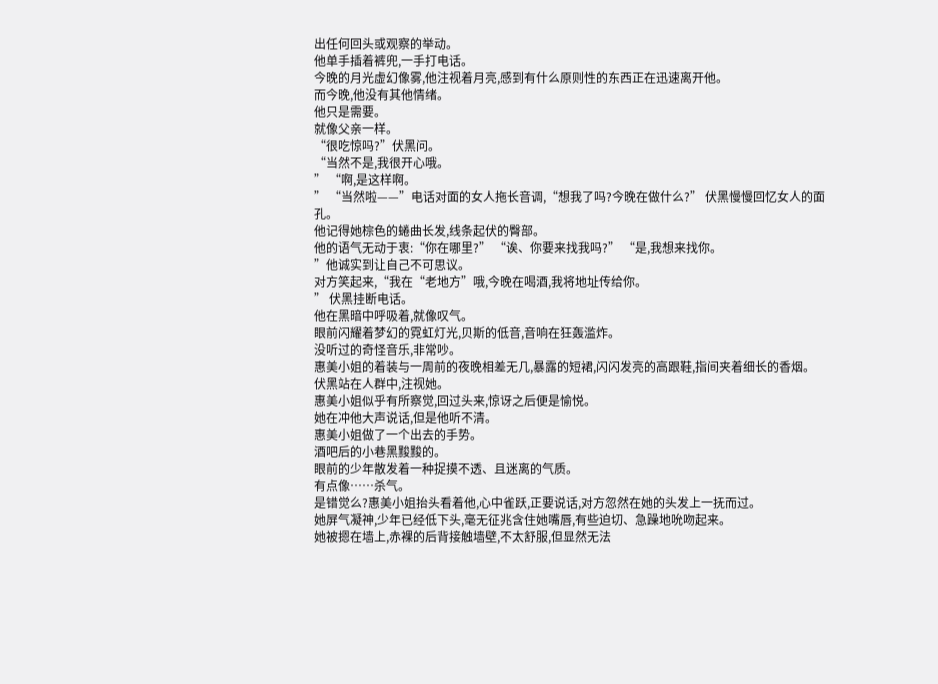出任何回头或观察的举动。
他单手插着裤兜,一手打电话。
今晚的月光虚幻像雾,他注视着月亮,感到有什么原则性的东西正在迅速离开他。
而今晚,他没有其他情绪。
他只是需要。
就像父亲一样。
“很吃惊吗?”伏黑问。
“当然不是,我很开心哦。
” “啊,是这样啊。
” “当然啦——”电话对面的女人拖长音调,“想我了吗?今晚在做什么?” 伏黑慢慢回忆女人的面孔。
他记得她棕色的蜷曲长发,线条起伏的臀部。
他的语气无动于衷:“你在哪里?” “诶、你要来找我吗?” “是,我想来找你。
”他诚实到让自己不可思议。
对方笑起来,“我在“老地方”哦,今晚在喝酒,我将地址传给你。
” 伏黑挂断电话。
他在黑暗中呼吸着,就像叹气。
眼前闪耀着梦幻的霓虹灯光,贝斯的低音,音响在狂轰滥炸。
没听过的奇怪音乐,非常吵。
惠美小姐的着装与一周前的夜晚相差无几,暴露的短裙,闪闪发亮的高跟鞋,指间夹着细长的香烟。
伏黑站在人群中,注视她。
惠美小姐似乎有所察觉,回过头来,惊讶之后便是愉悦。
她在冲他大声说话,但是他听不清。
惠美小姐做了一个出去的手势。
酒吧后的小巷黑黢黢的。
眼前的少年散发着一种捉摸不透、且迷离的气质。
有点像……杀气。
是错觉么?惠美小姐抬头看着他,心中雀跃,正要说话,对方忽然在她的头发上一抚而过。
她屏气凝神,少年已经低下头,毫无征兆含住她嘴唇,有些迫切、急躁地吮吻起来。
她被摁在墙上,赤裸的后背接触墙壁,不太舒服,但显然无法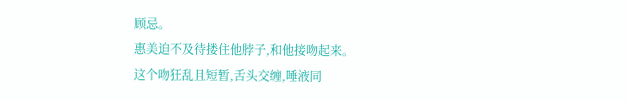顾忌。
惠美迫不及待搂住他脖子,和他接吻起来。
这个吻狂乱且短暂,舌头交缠,唾液同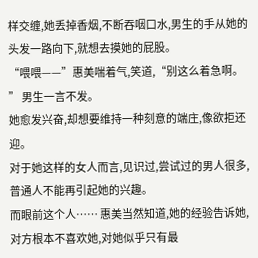样交缠,她丢掉香烟,不断吞咽口水,男生的手从她的头发一路向下,就想去摸她的屁股。
“喂喂——”惠美喘着气,笑道,“别这么着急啊。
” 男生一言不发。
她愈发兴奋,却想要维持一种刻意的端庄,像欲拒还迎。
对于她这样的女人而言,见识过,尝试过的男人很多,普通人不能再引起她的兴趣。
而眼前这个人…… 惠美当然知道,她的经验告诉她,对方根本不喜欢她,对她似乎只有最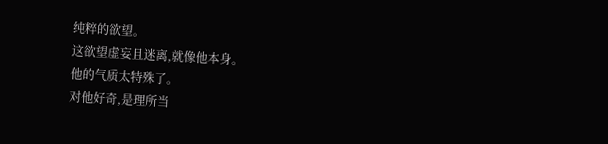纯粹的欲望。
这欲望虚妄且迷离,就像他本身。
他的气质太特殊了。
对他好奇,是理所当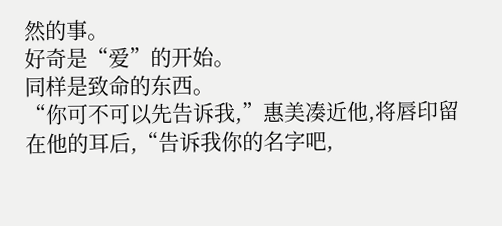然的事。
好奇是“爱”的开始。
同样是致命的东西。
“你可不可以先告诉我,”惠美凑近他,将唇印留在他的耳后,“告诉我你的名字吧,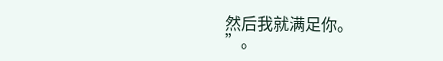然后我就满足你。
”。